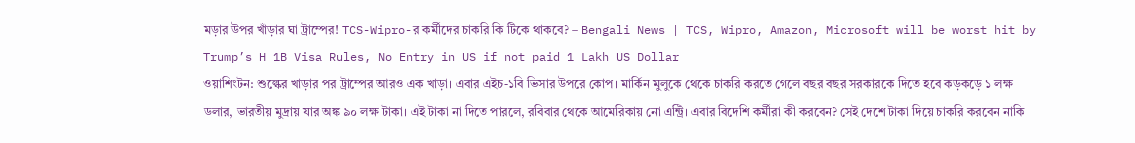মড়ার উপর খাঁড়ার ঘা ট্রাম্পের! TCS-Wipro-র কর্মীদের চাকরি কি টিকে থাকবে? – Bengali News | TCS, Wipro, Amazon, Microsoft will be worst hit by Trump’s H 1B Visa Rules, No Entry in US if not paid 1 Lakh US Dollar
ওয়াশিংটন: শুল্কের খাড়ার পর ট্রাম্পের আরও এক খাড়া। এবার এইচ-১বি ভিসার উপরে কোপ। মার্কিন মুলুকে থেকে চাকরি করতে গেলে বছর বছর সরকারকে দিতে হবে কড়কড়ে ১ লক্ষ ডলার, ভারতীয় মুদ্রায় যার অঙ্ক ৯০ লক্ষ টাকা। এই টাকা না দিতে পারলে, রবিবার থেকে আমেরিকায় নো এন্ট্রি। এবার বিদেশি কর্মীরা কী করবেন? সেই দেশে টাকা দিয়ে চাকরি করবেন নাকি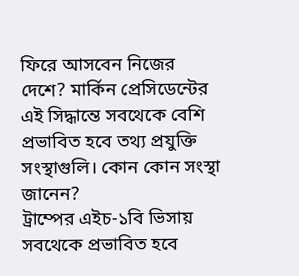ফিরে আসবেন নিজের দেশে? মার্কিন প্রেসিডেন্টের এই সিদ্ধান্তে সবথেকে বেশি প্রভাবিত হবে তথ্য প্রযুক্তি সংস্থাগুলি। কোন কোন সংস্থা জানেন?
ট্রাম্পের এইচ-১বি ভিসায় সবথেকে প্রভাবিত হবে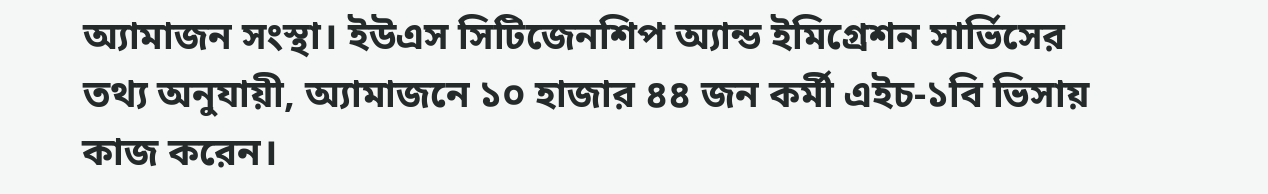অ্যামাজন সংস্থা। ইউএস সিটিজেনশিপ অ্যান্ড ইমিগ্রেশন সার্ভিসের তথ্য অনুযায়ী, অ্যামাজনে ১০ হাজার ৪৪ জন কর্মী এইচ-১বি ভিসায় কাজ করেন।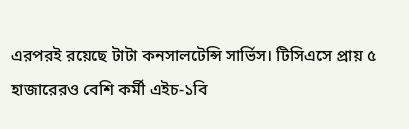এরপরই রয়েছে টাটা কনসালটেন্সি সার্ভিস। টিসিএসে প্রায় ৫ হাজারেরও বেশি কর্মী এইচ-১বি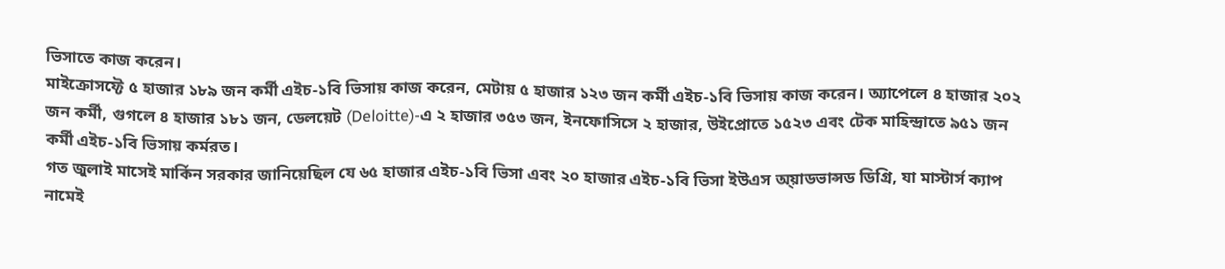ভিসাতে কাজ করেন।
মাইক্রোসফ্টে ৫ হাজার ১৮৯ জন কর্মী এইচ-১বি ভিসায় কাজ করেন, মেটায় ৫ হাজার ১২৩ জন কর্মী এইচ-১বি ভিসায় কাজ করেন। অ্যাপেলে ৪ হাজার ২০২ জন কর্মী, গুগলে ৪ হাজার ১৮১ জন, ডেলয়েট (Deloitte)-এ ২ হাজার ৩৫৩ জন, ইনফোসিসে ২ হাজার, উইপ্রোতে ১৫২৩ এবং টেক মাহিন্দ্রাতে ৯৫১ জন কর্মী এইচ-১বি ভিসায় কর্মরত।
গত জুলাই মাসেই মার্কিন সরকার জানিয়েছিল যে ৬৫ হাজার এইচ-১বি ভিসা এবং ২০ হাজার এইচ-১বি ভিসা ইউএস অ্য়াডভান্সড ডিগ্রি, যা মাস্টার্স ক্যাপ নামেই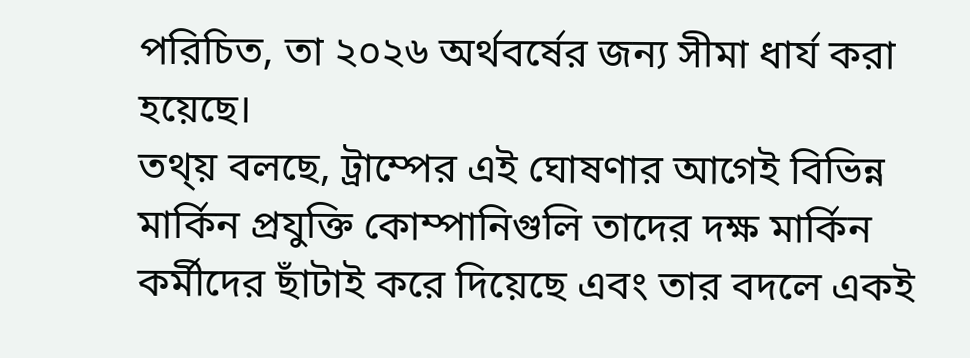পরিচিত, তা ২০২৬ অর্থবর্ষের জন্য সীমা ধার্য করা হয়েছে।
তথ্য় বলছে, ট্রাম্পের এই ঘোষণার আগেই বিভিন্ন মার্কিন প্রযুক্তি কোম্পানিগুলি তাদের দক্ষ মার্কিন কর্মীদের ছাঁটাই করে দিয়েছে এবং তার বদলে একই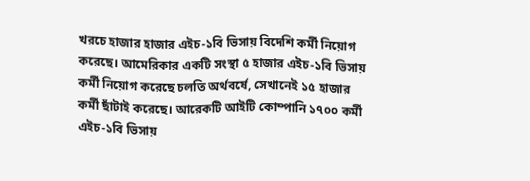খরচে হাজার হাজার এইচ-১বি ভিসায় বিদেশি কর্মী নিয়োগ করেছে। আমেরিকার একটি সংস্থা ৫ হাজার এইচ-১বি ভিসায় কর্মী নিয়োগ করেছে চলতি অর্থবর্ষে, সেখানেই ১৫ হাজার কর্মী ছাঁটাই করেছে। আরেকটি আইটি কোম্পানি ১৭০০ কর্মী এইচ-১বি ভিসায়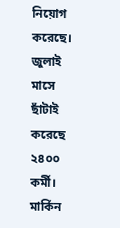নিয়োগ করেছে। জুলাই মাসে ছাঁটাই করেছে ২৪০০ কর্মী। মার্কিন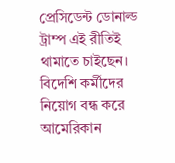প্রেসিডেন্ট ডোনাল্ড ট্রাম্প এই রীতিই থামাতে চাইছেন। বিদেশি কর্মীদের নিয়োগ বন্ধ করে আমেরিকান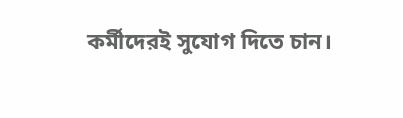কর্মীদেরই সুযোগ দিতে চান।